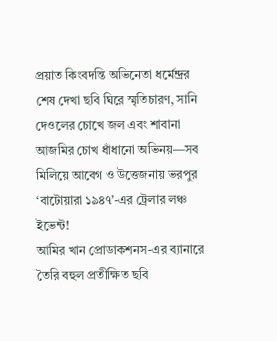প্রয়াত কিংবদন্তি অভিনেতা ধর্মেন্দ্রর শেষ দেখা ছবি ঘিরে স্মৃতিচারণ, সানি দেওলের চোখে জল এবং শাবানা আজমির চোখ ধাঁধানো অভিনয়—সব মিলিয়ে আবেগ ও উত্তেজনায় ভরপুর ‘বাটোয়ারা ১৯৪৭’-এর ট্রেলার লঞ্চ ইভেন্ট!
আমির খান প্রোডাকশনস-এর ব্যানারে তৈরি বহুল প্রতীক্ষিত ছবি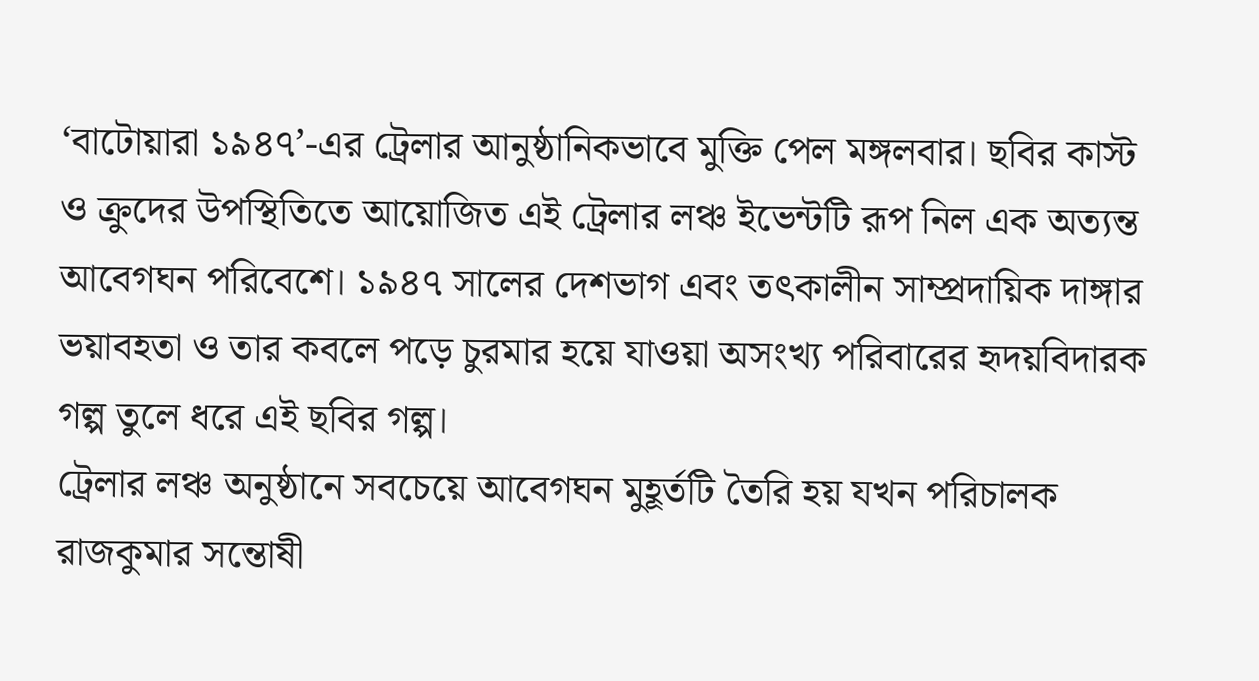‘বাটোয়ারা ১৯৪৭’-এর ট্রেলার আনুষ্ঠানিকভাবে মুক্তি পেল মঙ্গলবার। ছবির কাস্ট ও ক্রুদের উপস্থিতিতে আয়োজিত এই ট্রেলার লঞ্চ ইভেন্টটি রূপ নিল এক অত্যন্ত আবেগঘন পরিবেশে। ১৯৪৭ সালের দেশভাগ এবং তৎকালীন সাম্প্রদায়িক দাঙ্গার ভয়াবহতা ও তার কবলে পড়ে চুরমার হয়ে যাওয়া অসংখ্য পরিবারের হৃদয়বিদারক গল্প তুলে ধরে এই ছবির গল্প।
ট্রেলার লঞ্চ অনুষ্ঠানে সবচেয়ে আবেগঘন মুহূর্তটি তৈরি হয় যখন পরিচালক রাজকুমার সন্তোষী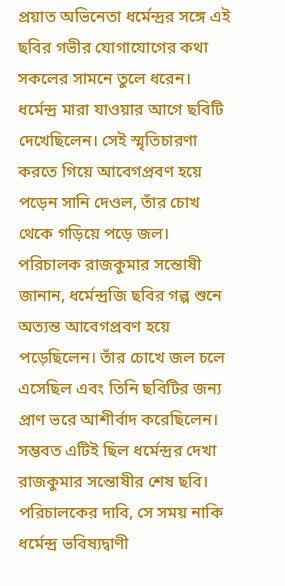প্রয়াত অভিনেতা ধর্মেন্দ্রর সঙ্গে এই ছবির গভীর যোগাযোগের কথা সকলের সামনে তুলে ধরেন। ধর্মেন্দ্র মারা যাওয়ার আগে ছবিটি দেখেছিলেন। সেই স্মৃতিচারণা করতে গিয়ে আবেগপ্রবণ হয়ে পড়েন সানি দেওল, তাঁর চোখ থেকে গড়িয়ে পড়ে জল।
পরিচালক রাজকুমার সন্তোষী জানান, ধর্মেন্দ্রজি ছবির গল্প শুনে অত্যন্ত আবেগপ্রবণ হয়ে পড়েছিলেন। তাঁর চোখে জল চলে এসেছিল এবং তিনি ছবিটির জন্য প্রাণ ভরে আশীর্বাদ করেছিলেন। সম্ভবত এটিই ছিল ধর্মেন্দ্রর দেখা রাজকুমার সন্তোষীর শেষ ছবি। পরিচালকের দাবি, সে সময় নাকি ধর্মেন্দ্র ভবিষ্যদ্বাণী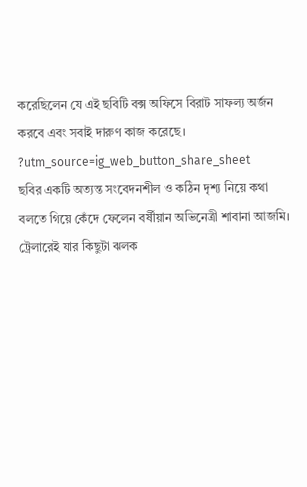করেছিলেন যে এই ছবিটি বক্স অফিসে বিরাট সাফল্য অর্জন করবে এবং সবাই দারুণ কাজ করেছে।
?utm_source=ig_web_button_share_sheet
ছবির একটি অত্যন্ত সংবেদনশীল ও কঠিন দৃশ্য নিয়ে কথা বলতে গিয়ে কেঁদে ফেলেন বর্ষীয়ান অভিনেত্রী শাবানা আজমি। ট্রেলারেই যার কিছুটা ঝলক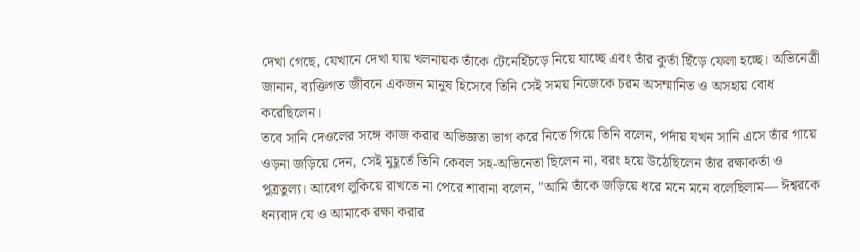দেখা গেছে, যেখানে দেখা যায় খলনায়ক তাঁকে টেনেহিঁচড়ে নিয়ে যাচ্ছে এবং তাঁর কুর্তা ছিঁড়ে ফেলা হচ্ছে। অভিনেত্রী জানান, ব্যক্তিগত জীবনে একজন মানুষ হিসেবে তিনি সেই সময় নিজেকে চরম অসম্মানিত ও অসহায় বোধ করেছিলেন।
তবে সানি দেওলের সঙ্গে কাজ করার অভিজ্ঞতা ভাগ করে নিতে গিয়ে তিনি বলেন, পর্দায় যখন সানি এসে তাঁর গায়ে ওড়না জড়িয়ে দেন, সেই মুহূর্তে তিনি কেবল সহ-অভিনেতা ছিলেন না, বরং হয়ে উঠেছিলেন তাঁর রক্ষাকর্তা ও পুত্রতুল্য। আবেগ লুকিয়ে রাখতে না পেরে শাবানা বলেন, "আমি তাঁকে জড়িয়ে ধরে মনে মনে বলেছিলাম— ঈশ্বরকে ধন্যবাদ যে ও আমাকে রক্ষা করার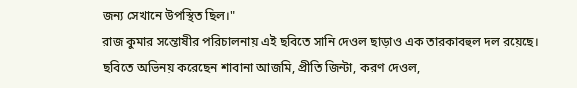জন্য সেখানে উপস্থিত ছিল।"
রাজ কুমার সন্তোষীর পরিচালনায় এই ছবিতে সানি দেওল ছাড়াও এক তারকাবহুল দল রয়েছে। ছবিতে অভিনয় করেছেন শাবানা আজমি, প্রীতি জিন্টা, করণ দেওল,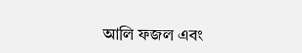আলি ফজল এবং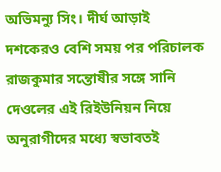অভিমন্যু সিং। দীর্ঘ আড়াই দশকেরও বেশি সময় পর পরিচালক রাজকুমার সন্তোষীর সঙ্গে সানি দেওলের এই রিইউনিয়ন নিয়ে অনুরাগীদের মধ্যে স্বভাবতই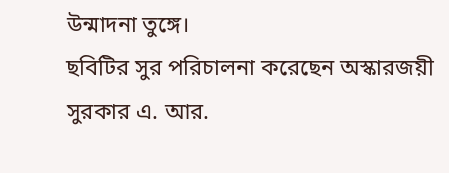উন্মাদনা তুঙ্গে।
ছবিটির সুর পরিচালনা করেছেন অস্কারজয়ী সুরকার এ. আর.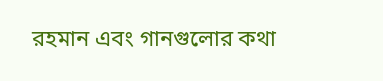রহমান এবং গানগুলোর কথা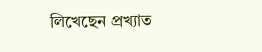লিখেছেন প্রখ্যাত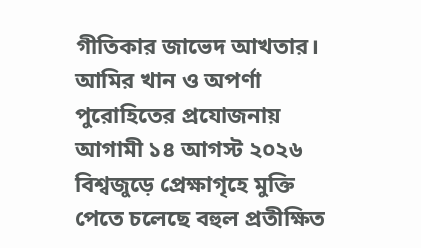গীতিকার জাভেদ আখতার। আমির খান ও অপর্ণা পুরোহিতের প্রযোজনায় আগামী ১৪ আগস্ট ২০২৬ বিশ্বজুড়ে প্রেক্ষাগৃহে মুক্তি পেতে চলেছে বহুল প্রতীক্ষিত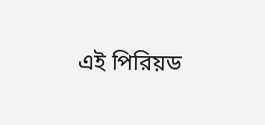এই পিরিয়ড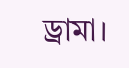ড্রামা।